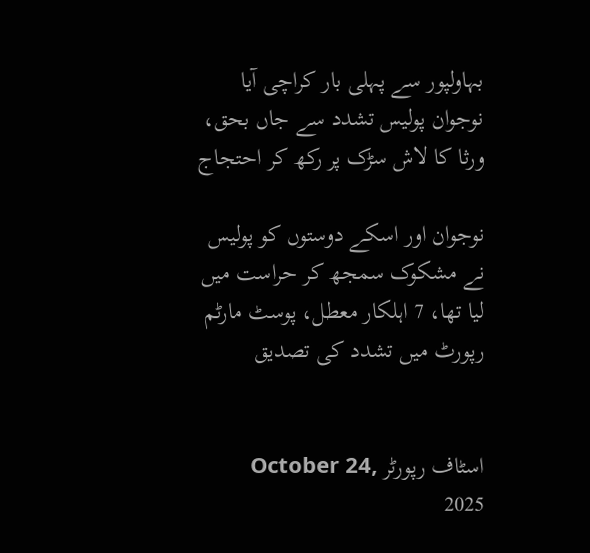بہاولپور سے پہلی بار کراچی آیا نوجوان پولیس تشدد سے جاں بحق، ورثا کا لاش سڑک پر رکھ کر احتجاج

نوجوان اور اسکے دوستوں کو پولیس نے مشکوک سمجھ کر حراست میں لیا تھا، 7 اہلکار معطل، پوسٹ مارٹم رپورٹ میں تشدد کی تصدیق


اسٹاف رپورٹر October 24, 2025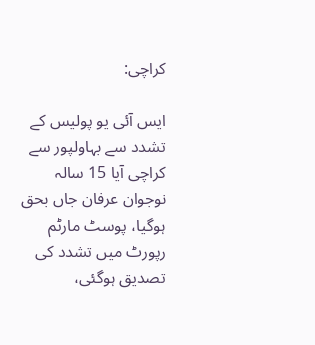کراچی:

ایس آئی یو پولیس کے تشدد سے بہاولپور سے کراچی آیا 15 سالہ نوجوان عرفان جاں بحق ہوگیا، پوسٹ مارٹم رپورٹ میں تشدد کی تصدیق ہوگئی،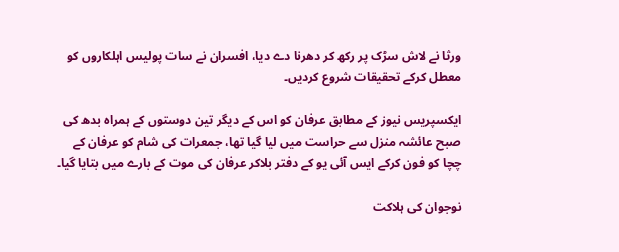ورثا نے لاش سڑک پر رکھ کر دھرنا دے دیا، افسران نے سات پولیس اہلکاروں کو معطل کرکے تحقیقات شروع کردیں۔

ایکسپریس نیوز کے مطابق عرفان کو اس کے دیگر تین دوستوں کے ہمراہ بدھ کی صبح عائشہ منزل سے حراست میں لیا گیا تھا، جمعرات کی شام کو عرفان کے چچا کو فون کرکے ایس آئی یو کے دفتر بلاکر عرفان کی موت کے بارے میں بتایا گیا۔

نوجوان کی ہلاکت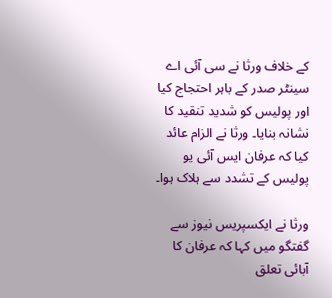کے خلاف ورثا نے سی آئی اے سینٹر صدر کے باہر احتجاج کیا اور پولیس کو شدید تنقید کا نشانہ بنایا۔ ورثا نے الزام عائد کیا کہ عرفان ایس آئی یو پولیس کے تشدد سے ہلاک ہوا۔

ورثا نے ایکسپریس نیوز سے گفتگو میں کہا کہ عرفان کا آبائی تعلق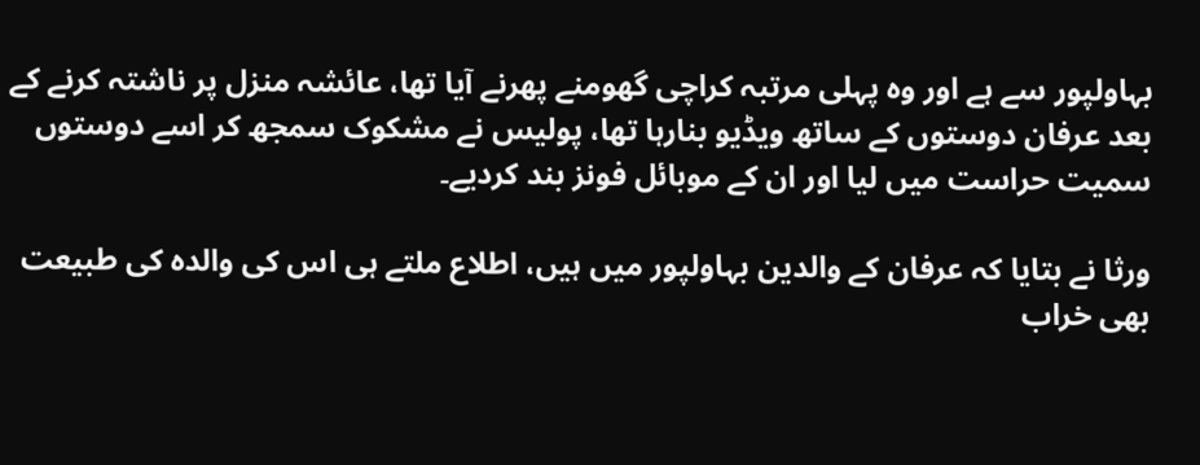بہاولپور سے ہے اور وہ پہلی مرتبہ کراچی گھومنے پھرنے آیا تھا، عائشہ منزل پر ناشتہ کرنے کے بعد عرفان دوستوں کے ساتھ ویڈیو بنارہا تھا، پولیس نے مشکوک سمجھ کر اسے دوستوں سمیت حراست میں لیا اور ان کے موبائل فونز بند کردیے۔

ورثا نے بتایا کہ عرفان کے والدین بہاولپور میں ہیں، اطلاع ملتے ہی اس کی والدہ کی طبیعت بھی خراب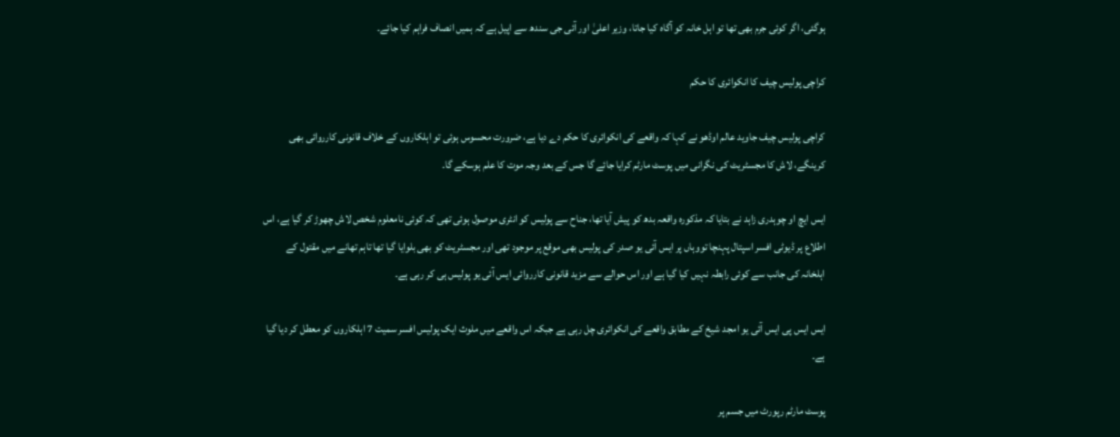ہوگئی، اگر کوئی جرم بھی تھا تو اہل خانہ کو آگاہ کیا جاتا، وزیر اعلیٰ اور آئی جی سندھ سے اپیل ہے کہ ہمیں انصاف فراہم کیا جائے۔

کراچی پولیس چیف کا انکوائری کا حکم

کراچی پولیس چیف جاوید عالم اوڈھو نے کہا کہ واقعے کی انکوائری کا حکم دے دیا ہے، ضرورت محسوس ہوئی تو اہلکاروں کے خلاف قانونی کارروائی بھی کرینگے، لاش کا مجسٹریٹ کی نگرانی میں پوسٹ مارٹم کرایا جائے گا جس کے بعد وجہ موت کا علم ہوسکے گا۔

ایس ایچ او چوہدری زاہد نے بتایا کہ مذکورہ واقعہ بدھ کو پیش آیا تھا، جناح سے پولیس کو انٹری موصول ہوئی تھی کہ کوئی نامعلوم شخص لاش چھوڑ کر گیا ہے، اس اطلاع پر ڈیوٹی افسر اسپتال پہنچا تووہاں پر ایس آئی یو صدر کی پولیس بھی موقع پر موجود تھی اور مجسٹریٹ کو بھی بلوایا گیا تھا تاہم تھانے میں مقتول کے اہلخانہ کی جانب سے کوئی رابطہ نہیں کیا گیا ہے اور اس حوالے سے مزید قانونی کارروائی ایس آئی یو پولیس ہی کر رہی ہے۔

ایس ایس پی ایس آئی یو امجد شیخ کے مطابق واقعے کی انکوائری چل رہی ہے جبکہ اس واقعے میں ملوث ایک پولیس افسر سمیت 7 اہلکاروں کو معطل کر دیا گیا ہے۔

پوسٹ مارٹم رپورٹ میں جسم پر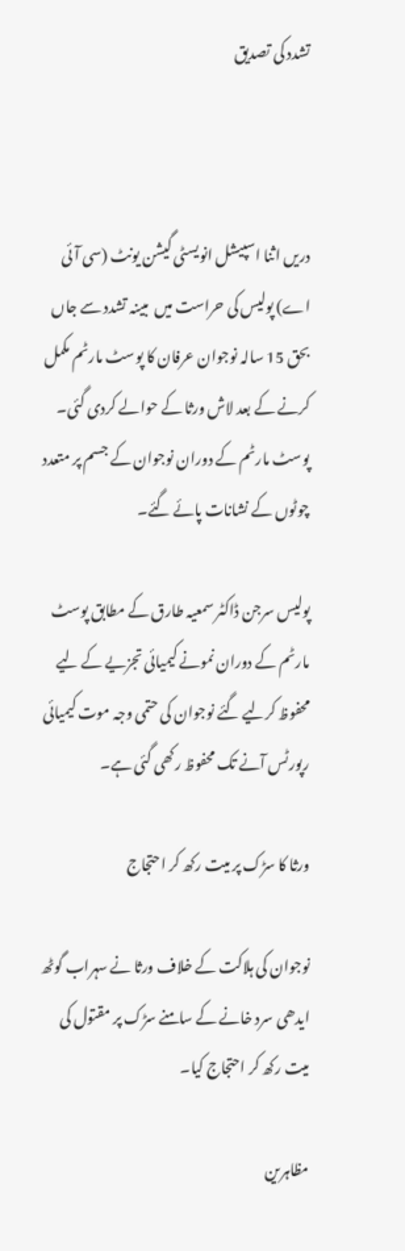تشدد کی تصدیق



دریں اثنا اسپیشل انویسٹی گیشن یونٹ (سی آئی اے) پولیس کی حراست میں  مبینہ تشدد سے جاں بحق 15 سالہ نوجوان عرفان کا پوسٹ مارٹم مکمل کرنے کے بعد لاش ورثا کے حوالے کردی گئی۔ پوسٹ مارٹم کے دوران نوجوان کے جسم پر متعدد چوٹوں کے نشانات پائے گئے۔

پولیس سرجن ڈاکٹر سمعیہ طارق کے مطابق پوسٹ مارٹم کے دوران نمونے کیمیائی تجزیے کے لیے محفوظ کرلیے گئے نوجوان کی حتمی وجہ موت کیمیائی رپورٹس آنے تک محفوظ رکھی گئی ہے۔

ورثا کا سڑک پر میت رکھ کر احتجاج

نوجوان کی ہلاکت کے خلاف ورثا نے سہراب گوٹھ ایدھی سرد خانے کے سامنے سڑک پر مقتول کی میت رکھ کر احتجاج کیا۔

مظاہرین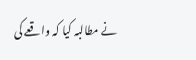نے مطالبہ کیا کہ واقعے کی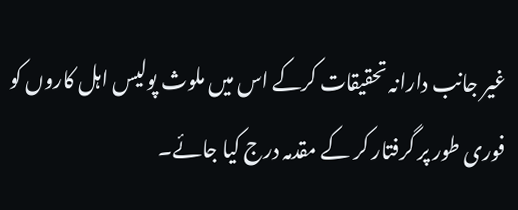غیر جانب دارانہ تحقیقات کرکے اس میں ملوث پولیس اہل کاروں کو فوری طور پر گرفتار کر کے مقدمہ درج کیا جائے۔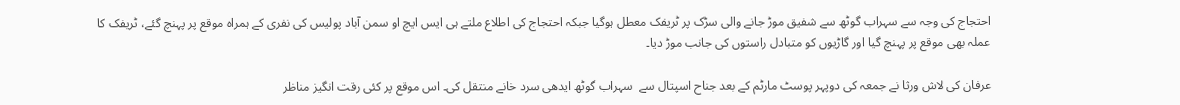احتجاج کی وجہ سے سہراب گوٹھ سے شفیق موڑ جانے والی سڑک پر ٹریفک معطل ہوگیا جبکہ احتجاج کی اطلاع ملتے ہی ایس ایچ او سمن آباد پولیس کی نفری کے ہمراہ موقع پر پہنچ گئے، ٹریفک کا عملہ بھی موقع پر پہنچ گیا اور گاڑیوں کو متبادل راستوں کی جانب موڑ دیا۔

عرفان کی لاش ورثا نے جمعہ کی دوپہر پوسٹ مارٹم کے بعد جناح اسپتال سے  سہراب گوٹھ ایدھی سرد خانے منتقل کی۔ اس موقع پر کئی رقت انگیز مناظر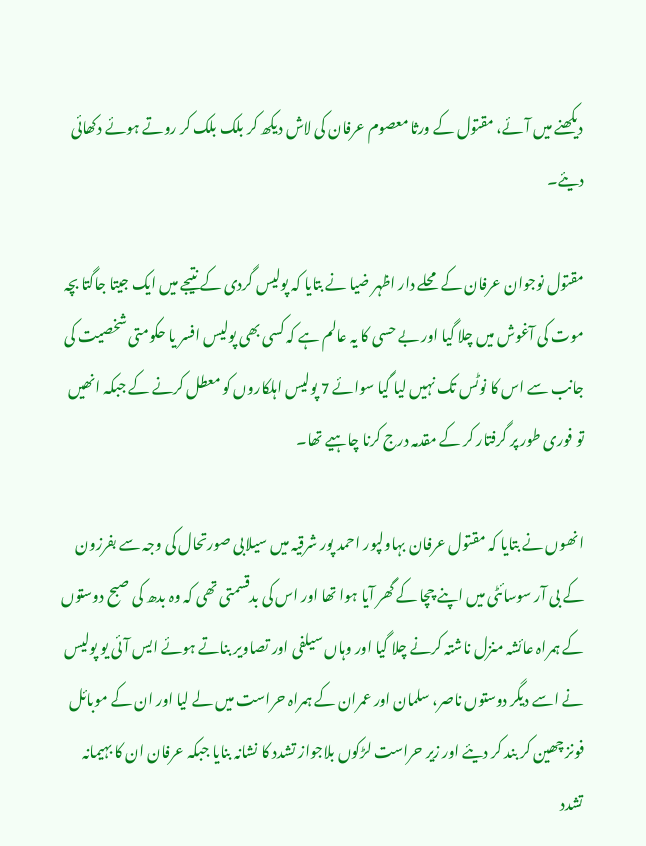دیکھنے میں آئے، مقتول کے ورثا معصوم عرفان کی لاش دیکھ کر بلک بلک کر روتے ہوئے دکھائی دیئے۔

مقتول نوجوان عرفان کے محلے دار اظہر ضیا نے بتایا کہ پولیس گردی کے نتیجے میں ایک جیتا جاگتا بچہ موت کی آغوش میں چلا گیا اور بے حسی کا یہ عالم ہے کہ کسی بھی پولیس افسر یا حکومتی شخصیت کی جانب سے اس کا نوٹس تک نہیں لیا گیا سوائے 7 پولیس اہلکاروں کو معطل کرنے کے جبکہ انھیں تو فوری طور پر گرفتار کر کے مقدمہ درج کرنا چاہیے تھا۔

انھوں نے بتایا کہ مقتول عرفان بہاولپور احمد پور شرقیہ میں سیلابی صورتحال کی وجہ سے بفرزون کے بی آر سوسائٹی میں اپنے چچا کے گھر آیا ہوا تھا اور اس کی بدقسمتی تھی کہ وہ بدھ کی صبح دوستوں کے ہمراہ عائشہ منزل ناشتہ کرنے چلا گیا اور وہاں سیلفی اور تصاویر بناتے ہوئے ایس آئی یو پولیس نے اسے دیگر دوستوں ناصر، سلمان اور عمران کے ہمراہ حراست میں لے لیا اور ان کے موبائل فونز چھین کر بند کر دیئے اور زیر حراست لڑکوں بلاجواز تشدد کا نشانہ بنایا جبکہ عرفان ان کا بہیمانہ تشدد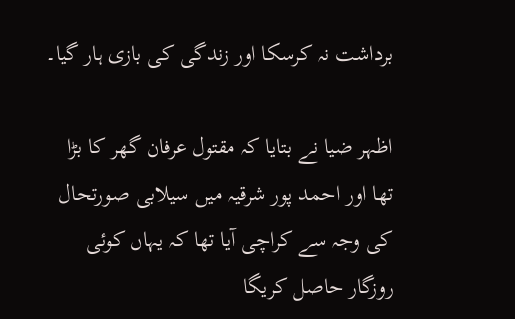برداشت نہ کرسکا اور زندگی کی بازی ہار گیا۔

اظہر ضیا نے بتایا کہ مقتول عرفان گھر کا بڑا تھا اور احمد پور شرقیہ میں سیلابی صورتحال کی وجہ سے کراچی آیا تھا کہ یہاں کوئی روزگار حاصل کریگا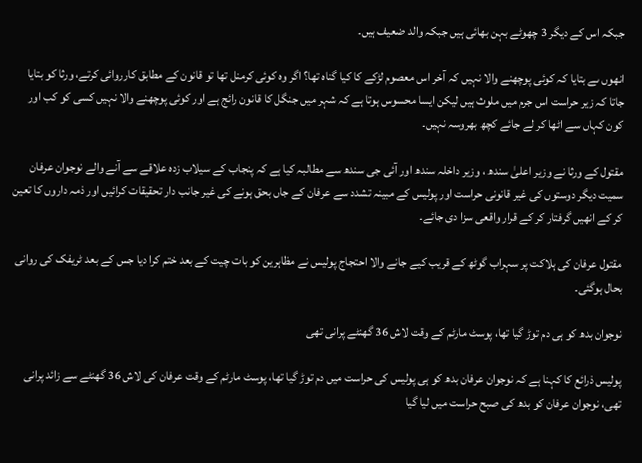جبکہ اس کے دیگر 3 چھوٹے بہن بھائی ہیں جبکہ والد ضعیف ہیں۔

انھوں ںے بتایا کہ کوئی پوچھنے والا نہیں کہ آخر اس معصوم لڑکے کا کیا گناہ تھا؟ اگر وہ کوئی کرمنل تھا تو قانون کے مطابق کارروائی کرتے، ورثا کو بتایا جاتا کہ زیر حراست اس جرم میں ملوث ہیں لیکن ایسا محسوس ہوتا ہے کہ شہر میں جنگل کا قانون رائج ہے اور کوئی پوچھنے والا نہیں کسی کو کب اور کون کہاں سے اٹھا کر لے جائے کچھ بھروسہ نہیں۔

مقتول کے ورثا نے وزیر اعلیٰ سندھ ، وزیر داخلہ سندھ اور آئی جی سندھ سے مطالبہ کیا ہے کہ پنجاب کے سیلاب زدہ علاقے سے آنے والے نوجوان عرفان سمیت دیگر دوستوں کی غیر قانونی حراست اور پولیس کے مبینہ تشدد سے عرفان کے جاں بحق ہونے کی غیر جانب دار تحقیقات کرائیں اور ذمہ داروں کا تعین کر کے انھیں گرفتار کر کے قرار واقعی سزا دی جائے۔

مقتول عرفان کی ہلاکت پر سہراب گوٹھ کے قریب کیے جانے والا احتجاج پولیس نے مظاہرین کو بات چیت کے بعد ختم کرا دیا جس کے بعد ٹریفک کی روانی بحال ہوگئی۔

نوجوان بدھ کو ہی دم توڑ گیا تھا، پوسٹ مارٹم کے وقت لاش 36 گھنٹے پرانی تھی

پولیس ذرائع کا کہنا ہے کہ نوجوان عرفان بدھ کو ہی پولیس کی حراست میں دم توڑ گیا تھا، پوسٹ مارٹم کے وقت عرفان کی لاش 36 گھنٹے سے زائد پرانی تھی، نوجوان عرفان کو بدھ کی صبح حراست میں لیا گیا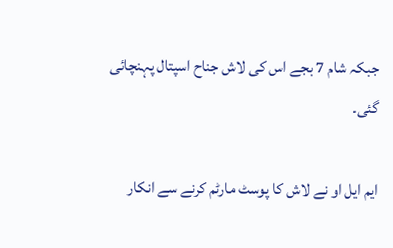جبکہ شام 7 بجے اس کی لاش جناح اسپتال پہنچائی گئی۔

ایم ایل او نے لاش کا پوسٹ مارٹم کرنے سے انکار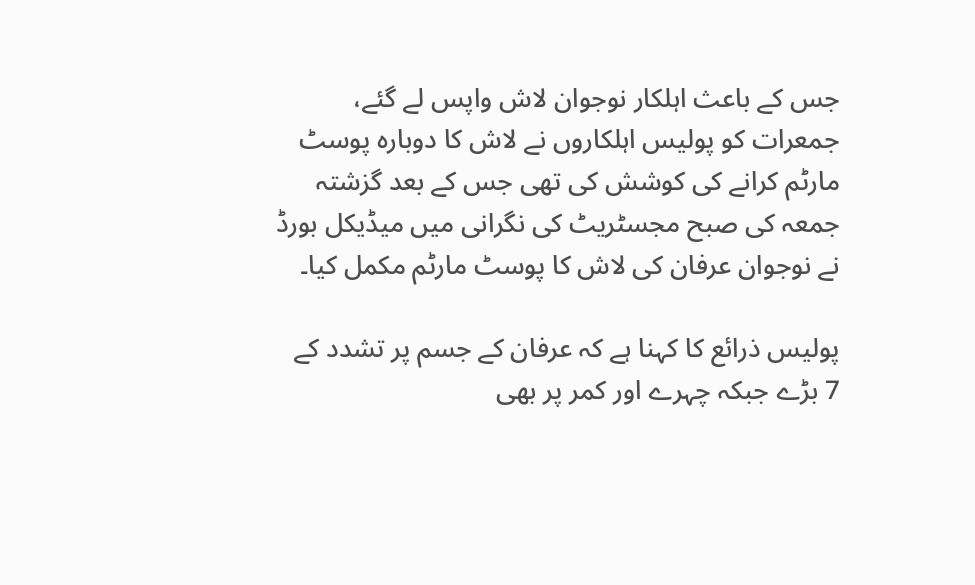جس کے باعث اہلکار نوجوان لاش واپس لے گئے، جمعرات کو پولیس اہلکاروں نے لاش کا دوبارہ پوسٹ مارٹم کرانے کی کوشش کی تھی جس کے بعد گزشتہ جمعہ کی صبح مجسٹریٹ کی نگرانی میں میڈیکل بورڈ نے نوجوان عرفان کی لاش کا پوسٹ مارٹم مکمل کیا۔

پولیس ذرائع کا کہنا ہے کہ عرفان کے جسم پر تشدد کے 7 بڑے جبکہ چہرے اور کمر پر بھی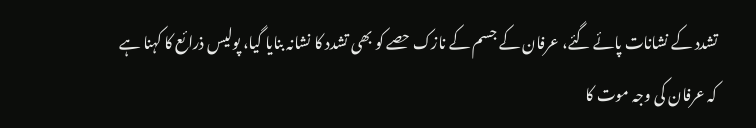تشدد کے نشانات پائے گئے، عرفان کے جسم کے نازک حصے کو بھی تشدد کا نشانہ بنایا گیا، پولیس ذرائع کا کہنا ہے کہ عرفان کی وجہ موت کا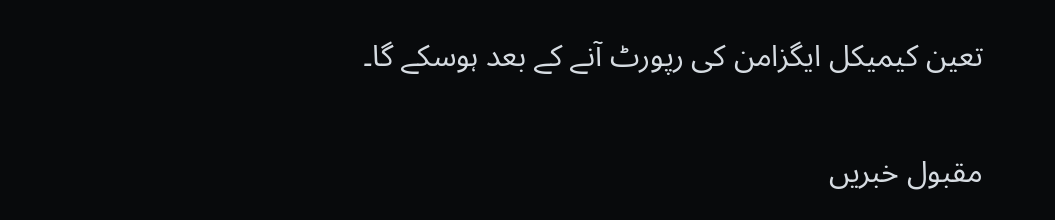تعین کیمیکل ایگزامن کی رپورٹ آنے کے بعد ہوسکے گا۔

مقبول خبریں